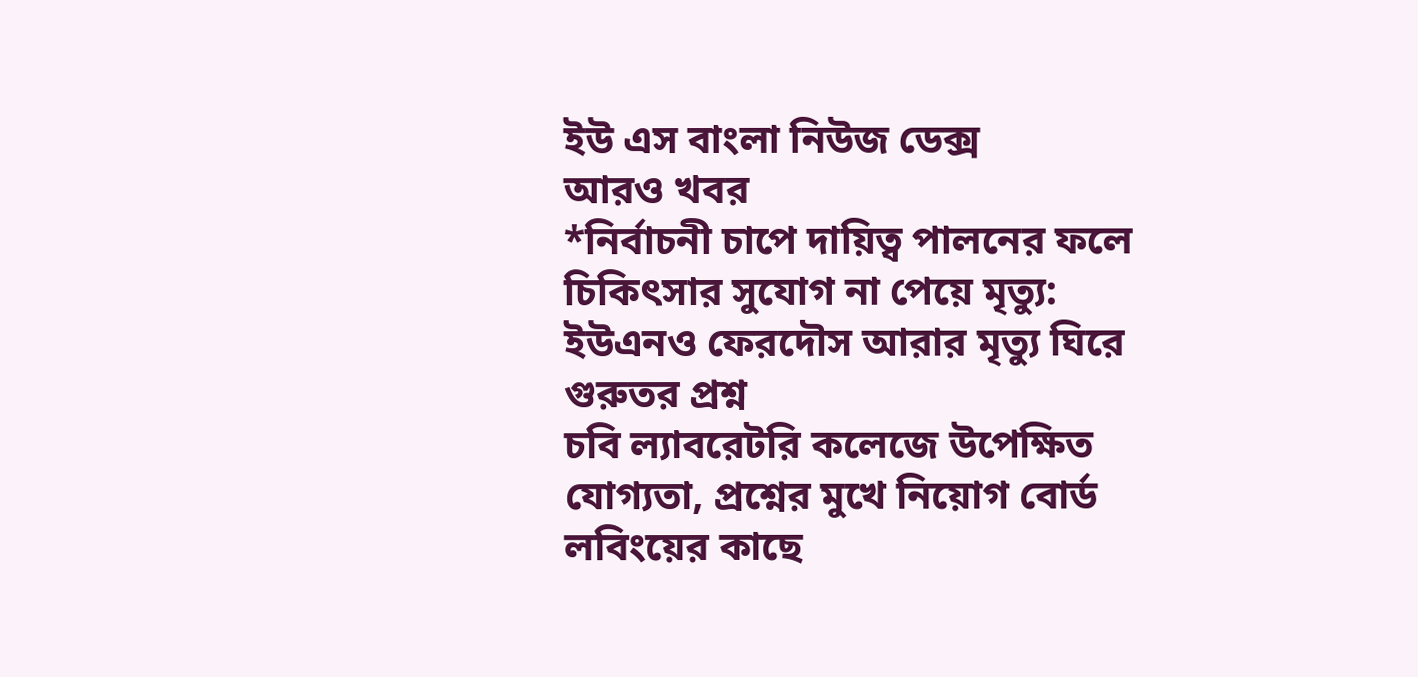ইউ এস বাংলা নিউজ ডেক্স
আরও খবর
*নির্বাচনী চাপে দায়িত্ব পালনের ফলে চিকিৎসার সুযোগ না পেয়ে মৃত্যু: ইউএনও ফেরদৌস আরার মৃত্যু ঘিরে গুরুতর প্রশ্ন
চবি ল্যাবরেটরি কলেজে উপেক্ষিত যোগ্যতা, প্রশ্নের মুখে নিয়োগ বোর্ড লবিংয়ের কাছে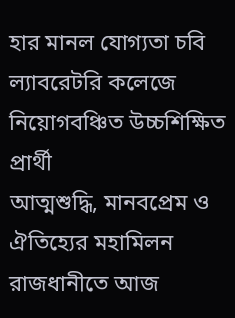হার মানল যোগ্যতা চবি ল্যাবরেটরি কলেজে নিয়োগবঞ্চিত উচ্চশিক্ষিত প্রার্থী
আত্মশুদ্ধি, মানবপ্রেম ও ঐতিহ্যের মহামিলন
রাজধানীতে আজ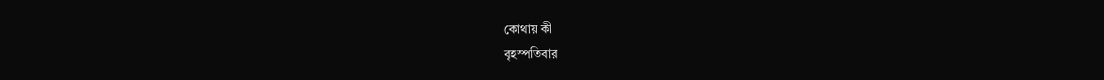কোথায় কী
বৃহস্পতিবার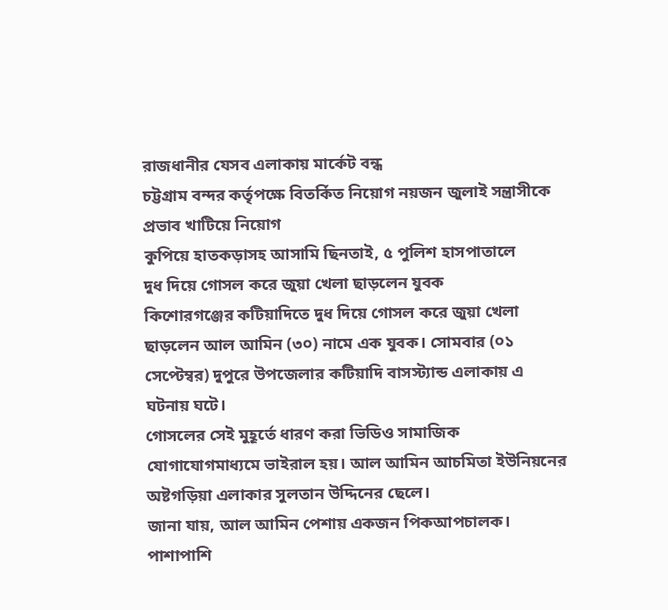রাজধানীর যেসব এলাকায় মার্কেট বন্ধ
চট্টগ্রাম বন্দর কর্তৃপক্ষে বিতর্কিত নিয়োগ নয়জন জুলাই সন্ত্রাসীকে প্রভাব খাটিয়ে নিয়োগ
কুপিয়ে হাতকড়াসহ আসামি ছিনতাই, ৫ পুলিশ হাসপাতালে
দুধ দিয়ে গোসল করে জুয়া খেলা ছাড়লেন যুবক
কিশোরগঞ্জের কটিয়াদিতে দুধ দিয়ে গোসল করে জুয়া খেলা ছাড়লেন আল আমিন (৩০) নামে এক যুবক। সোমবার (০১ সেপ্টেম্বর) দুপুরে উপজেলার কটিয়াদি বাসস্ট্যান্ড এলাকায় এ ঘটনায় ঘটে।
গোসলের সেই মুহূর্তে ধারণ করা ভিডিও সামাজিক যোগাযোগমাধ্যমে ভাইরাল হয়। আল আমিন আচমিতা ইউনিয়নের অষ্টগড়িয়া এলাকার সুলতান উদ্দিনের ছেলে।
জানা যায়, আল আমিন পেশায় একজন পিকআপচালক। পাশাপাশি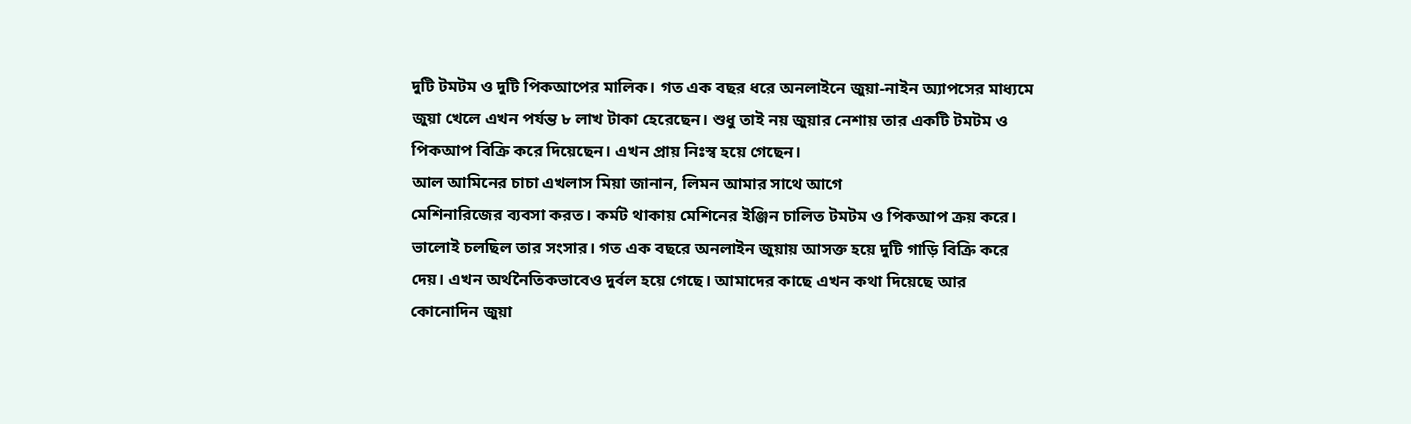দুটি টমটম ও দুটি পিকআপের মালিক। গত এক বছর ধরে অনলাইনে জুয়া-নাইন অ্যাপসের মাধ্যমে জুয়া খেলে এখন পর্যন্ত ৮ লাখ টাকা হেরেছেন। শুধু তাই নয় জুয়ার নেশায় তার একটি টমটম ও পিকআপ বিক্রি করে দিয়েছেন। এখন প্রায় নিঃস্ব হয়ে গেছেন।
আল আমিনের চাচা এখলাস মিয়া জানান, লিমন আমার সাথে আগে
মেশিনারিজের ব্যবসা করত। কর্মট থাকায় মেশিনের ইঞ্জিন চালিত টমটম ও পিকআপ ক্রয় করে। ভালোই চলছিল তার সংসার। গত এক বছরে অনলাইন জুয়ায় আসক্ত হয়ে দুটি গাড়ি বিক্রি করে দেয়। এখন অর্থনৈতিকভাবেও দুর্বল হয়ে গেছে। আমাদের কাছে এখন কথা দিয়েছে আর কোনোদিন জুয়া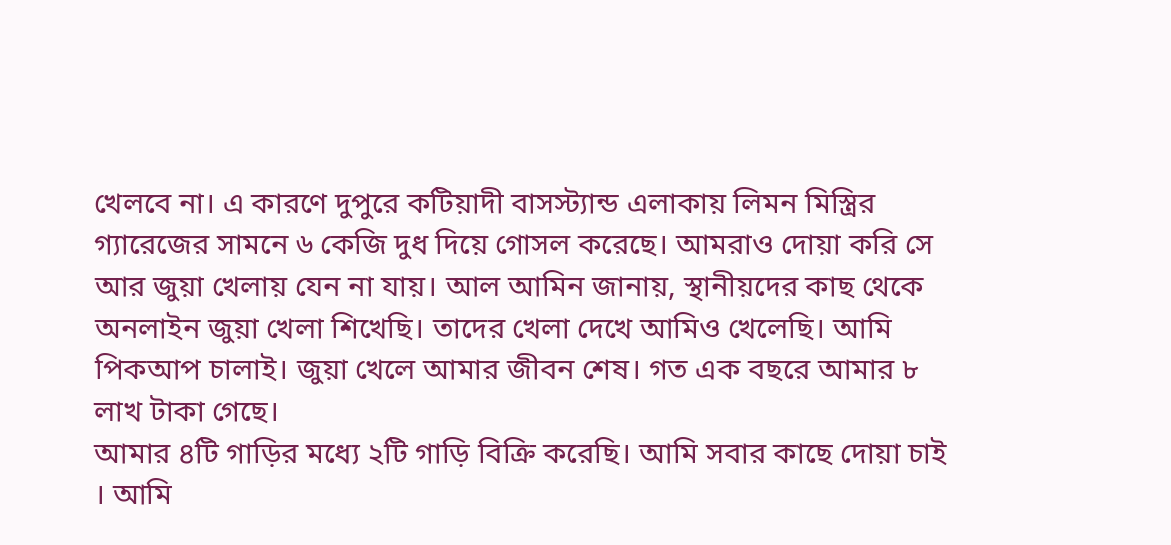খেলবে না। এ কারণে দুপুরে কটিয়াদী বাসস্ট্যান্ড এলাকায় লিমন মিস্ত্রির গ্যারেজের সামনে ৬ কেজি দুধ দিয়ে গোসল করেছে। আমরাও দোয়া করি সে আর জুয়া খেলায় যেন না যায়। আল আমিন জানায়, স্থানীয়দের কাছ থেকে অনলাইন জুয়া খেলা শিখেছি। তাদের খেলা দেখে আমিও খেলেছি। আমি পিকআপ চালাই। জুয়া খেলে আমার জীবন শেষ। গত এক বছরে আমার ৮ লাখ টাকা গেছে।
আমার ৪টি গাড়ির মধ্যে ২টি গাড়ি বিক্রি করেছি। আমি সবার কাছে দোয়া চাই । আমি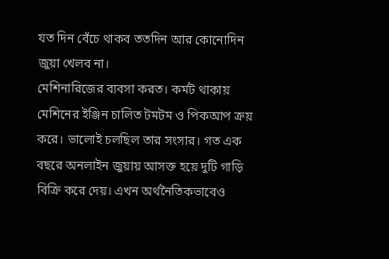যত দিন বেঁচে থাকব ততদিন আর কোনোদিন জুয়া খেলব না।
মেশিনারিজের ব্যবসা করত। কর্মট থাকায় মেশিনের ইঞ্জিন চালিত টমটম ও পিকআপ ক্রয় করে। ভালোই চলছিল তার সংসার। গত এক বছরে অনলাইন জুয়ায় আসক্ত হয়ে দুটি গাড়ি বিক্রি করে দেয়। এখন অর্থনৈতিকভাবেও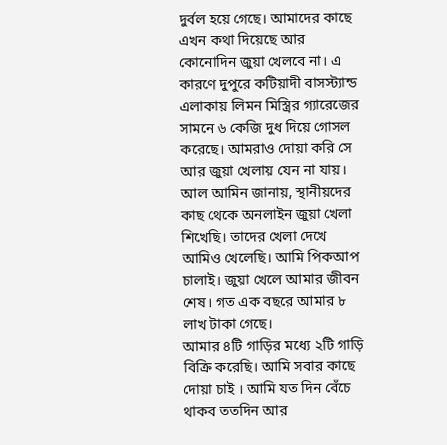দুর্বল হয়ে গেছে। আমাদের কাছে এখন কথা দিয়েছে আর কোনোদিন জুয়া খেলবে না। এ কারণে দুপুরে কটিয়াদী বাসস্ট্যান্ড এলাকায় লিমন মিস্ত্রির গ্যারেজের সামনে ৬ কেজি দুধ দিয়ে গোসল করেছে। আমরাও দোয়া করি সে আর জুয়া খেলায় যেন না যায়। আল আমিন জানায়, স্থানীয়দের কাছ থেকে অনলাইন জুয়া খেলা শিখেছি। তাদের খেলা দেখে আমিও খেলেছি। আমি পিকআপ চালাই। জুয়া খেলে আমার জীবন শেষ। গত এক বছরে আমার ৮ লাখ টাকা গেছে।
আমার ৪টি গাড়ির মধ্যে ২টি গাড়ি বিক্রি করেছি। আমি সবার কাছে দোয়া চাই । আমি যত দিন বেঁচে থাকব ততদিন আর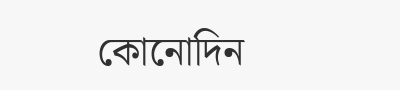কোনোদিন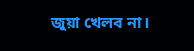জুয়া খেলব না।